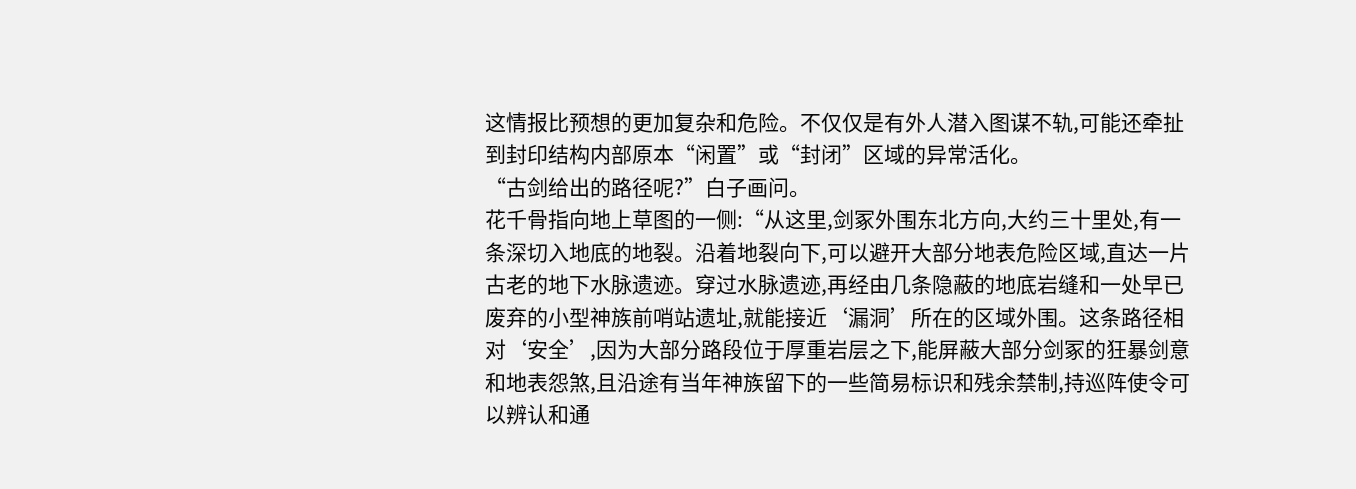这情报比预想的更加复杂和危险。不仅仅是有外人潜入图谋不轨,可能还牵扯到封印结构内部原本“闲置”或“封闭”区域的异常活化。
“古剑给出的路径呢?”白子画问。
花千骨指向地上草图的一侧:“从这里,剑冢外围东北方向,大约三十里处,有一条深切入地底的地裂。沿着地裂向下,可以避开大部分地表危险区域,直达一片古老的地下水脉遗迹。穿过水脉遗迹,再经由几条隐蔽的地底岩缝和一处早已废弃的小型神族前哨站遗址,就能接近‘漏洞’所在的区域外围。这条路径相对‘安全’,因为大部分路段位于厚重岩层之下,能屏蔽大部分剑冢的狂暴剑意和地表怨煞,且沿途有当年神族留下的一些简易标识和残余禁制,持巡阵使令可以辨认和通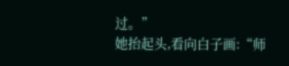过。”
她抬起头,看向白子画:“师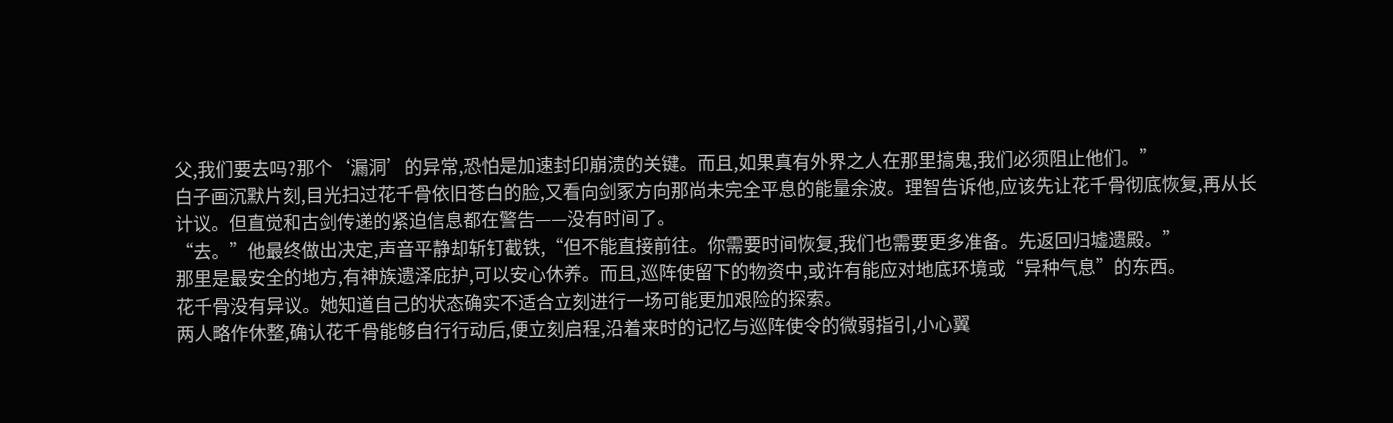父,我们要去吗?那个‘漏洞’的异常,恐怕是加速封印崩溃的关键。而且,如果真有外界之人在那里搞鬼,我们必须阻止他们。”
白子画沉默片刻,目光扫过花千骨依旧苍白的脸,又看向剑冢方向那尚未完全平息的能量余波。理智告诉他,应该先让花千骨彻底恢复,再从长计议。但直觉和古剑传递的紧迫信息都在警告——没有时间了。
“去。”他最终做出决定,声音平静却斩钉截铁,“但不能直接前往。你需要时间恢复,我们也需要更多准备。先返回归墟遗殿。”
那里是最安全的地方,有神族遗泽庇护,可以安心休养。而且,巡阵使留下的物资中,或许有能应对地底环境或“异种气息”的东西。
花千骨没有异议。她知道自己的状态确实不适合立刻进行一场可能更加艰险的探索。
两人略作休整,确认花千骨能够自行行动后,便立刻启程,沿着来时的记忆与巡阵使令的微弱指引,小心翼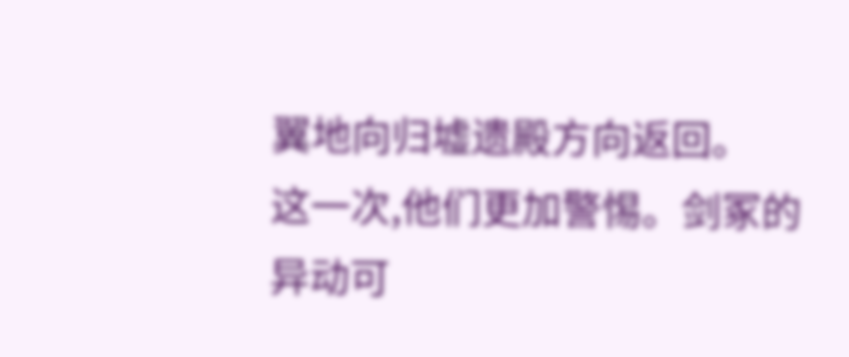翼地向归墟遗殿方向返回。
这一次,他们更加警惕。剑冢的异动可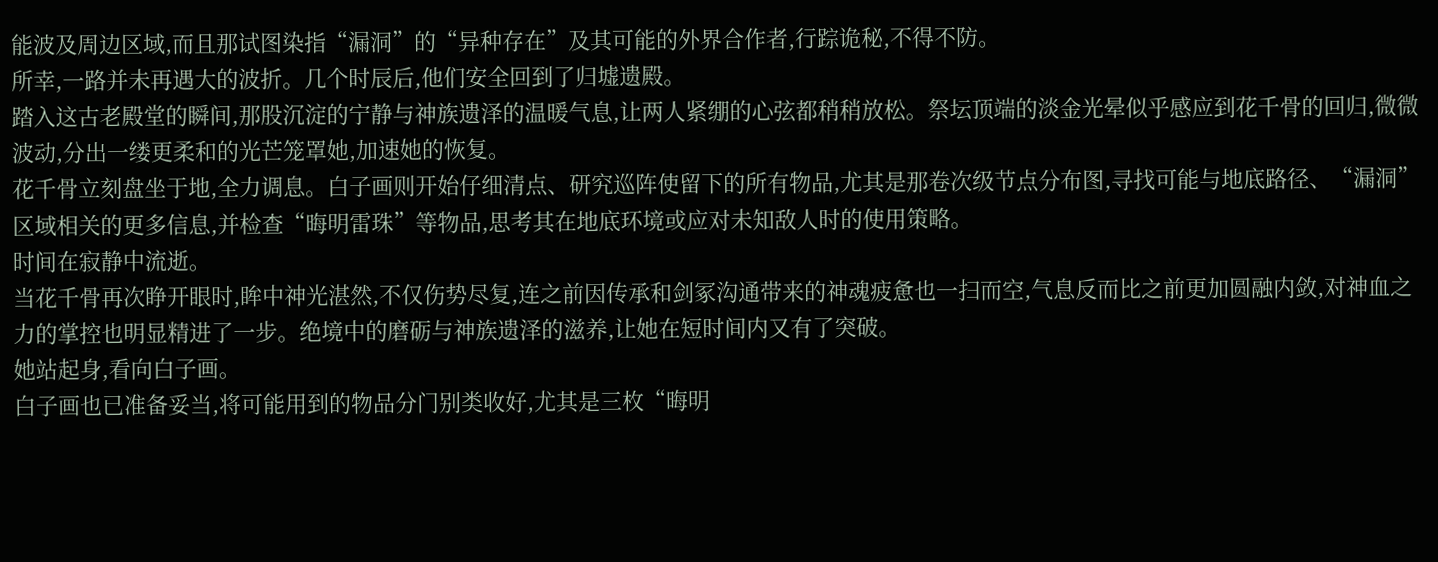能波及周边区域,而且那试图染指“漏洞”的“异种存在”及其可能的外界合作者,行踪诡秘,不得不防。
所幸,一路并未再遇大的波折。几个时辰后,他们安全回到了归墟遗殿。
踏入这古老殿堂的瞬间,那股沉淀的宁静与神族遗泽的温暖气息,让两人紧绷的心弦都稍稍放松。祭坛顶端的淡金光晕似乎感应到花千骨的回归,微微波动,分出一缕更柔和的光芒笼罩她,加速她的恢复。
花千骨立刻盘坐于地,全力调息。白子画则开始仔细清点、研究巡阵使留下的所有物品,尤其是那卷次级节点分布图,寻找可能与地底路径、“漏洞”区域相关的更多信息,并检查“晦明雷珠”等物品,思考其在地底环境或应对未知敌人时的使用策略。
时间在寂静中流逝。
当花千骨再次睁开眼时,眸中神光湛然,不仅伤势尽复,连之前因传承和剑冢沟通带来的神魂疲惫也一扫而空,气息反而比之前更加圆融内敛,对神血之力的掌控也明显精进了一步。绝境中的磨砺与神族遗泽的滋养,让她在短时间内又有了突破。
她站起身,看向白子画。
白子画也已准备妥当,将可能用到的物品分门别类收好,尤其是三枚“晦明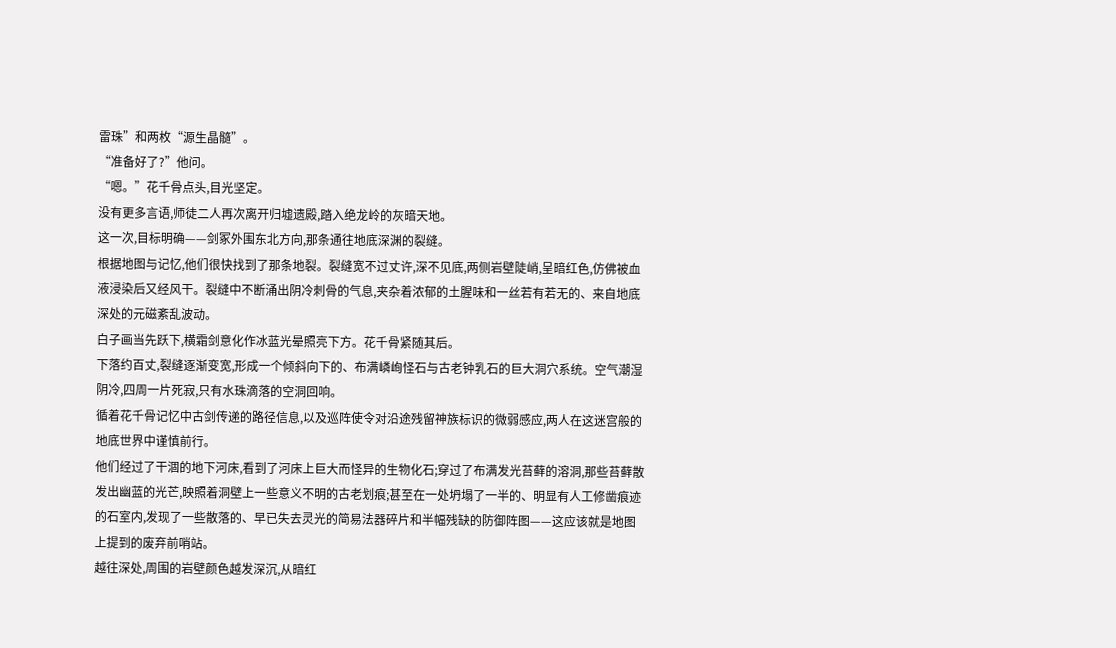雷珠”和两枚“源生晶髓”。
“准备好了?”他问。
“嗯。”花千骨点头,目光坚定。
没有更多言语,师徒二人再次离开归墟遗殿,踏入绝龙岭的灰暗天地。
这一次,目标明确——剑冢外围东北方向,那条通往地底深渊的裂缝。
根据地图与记忆,他们很快找到了那条地裂。裂缝宽不过丈许,深不见底,两侧岩壁陡峭,呈暗红色,仿佛被血液浸染后又经风干。裂缝中不断涌出阴冷刺骨的气息,夹杂着浓郁的土腥味和一丝若有若无的、来自地底深处的元磁紊乱波动。
白子画当先跃下,横霜剑意化作冰蓝光晕照亮下方。花千骨紧随其后。
下落约百丈,裂缝逐渐变宽,形成一个倾斜向下的、布满嶙峋怪石与古老钟乳石的巨大洞穴系统。空气潮湿阴冷,四周一片死寂,只有水珠滴落的空洞回响。
循着花千骨记忆中古剑传递的路径信息,以及巡阵使令对沿途残留神族标识的微弱感应,两人在这迷宫般的地底世界中谨慎前行。
他们经过了干涸的地下河床,看到了河床上巨大而怪异的生物化石;穿过了布满发光苔藓的溶洞,那些苔藓散发出幽蓝的光芒,映照着洞壁上一些意义不明的古老划痕;甚至在一处坍塌了一半的、明显有人工修凿痕迹的石室内,发现了一些散落的、早已失去灵光的简易法器碎片和半幅残缺的防御阵图——这应该就是地图上提到的废弃前哨站。
越往深处,周围的岩壁颜色越发深沉,从暗红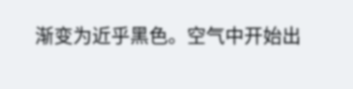渐变为近乎黑色。空气中开始出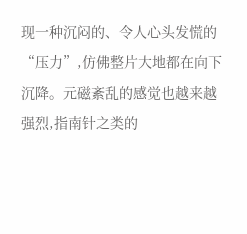现一种沉闷的、令人心头发慌的“压力”,仿佛整片大地都在向下沉降。元磁紊乱的感觉也越来越强烈,指南针之类的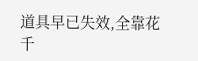道具早已失效,全靠花千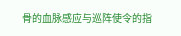骨的血脉感应与巡阵使令的指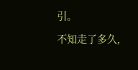引。
不知走了多久,